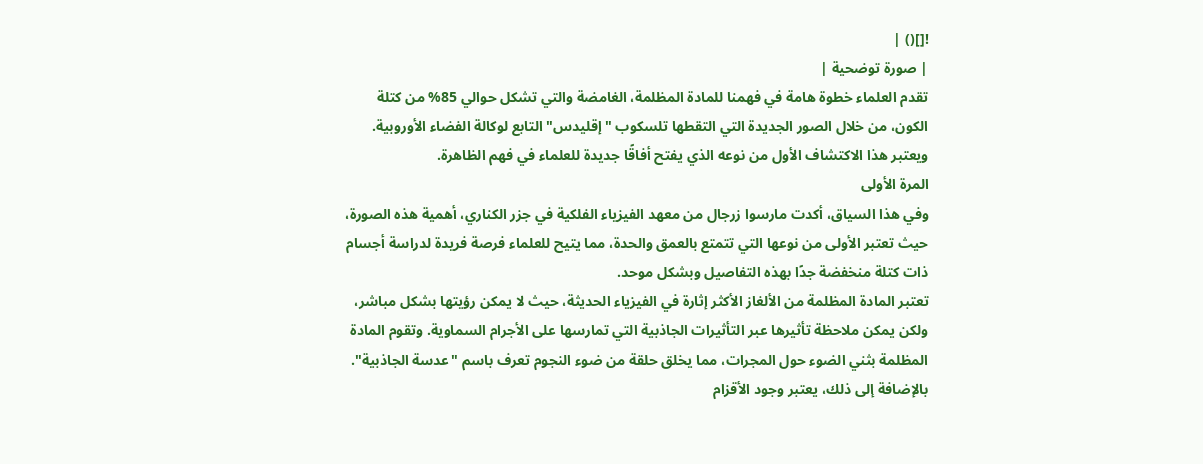![]() |
| صورة توضحية |
تقدم العلماء خطوة هامة في فهمنا للمادة المظلمة، الغامضة والتي تشكل حوالي 85% من كتلة الكون، من خلال الصور الجديدة التي التقطها تلسكوب "إقليدس" التابع لوكالة الفضاء الأوروبية. ويعتبر هذا الاكتشاف الأول من نوعه الذي يفتح أفاقًا جديدة للعلماء في فهم الظاهرة.
المرة الأولى
وفي هذا السياق، أكدت مارسوا زرجال من معهد الفيزياء الفلكية في جزر الكناري، أهمية هذه الصورة، حيث تعتبر الأولى من نوعها التي تتمتع بالعمق والحدة، مما يتيح للعلماء فرصة فريدة لدراسة أجسام ذات كتلة منخفضة جدًا بهذه التفاصيل وبشكل موحد.
تعتبر المادة المظلمة من الألغاز الأكثر إثارة في الفيزياء الحديثة، حيث لا يمكن رؤيتها بشكل مباشر، ولكن يمكن ملاحظة تأثيرها عبر التأثيرات الجاذبية التي تمارسها على الأجرام السماوية. وتقوم المادة المظلمة بثني الضوء حول المجرات، مما يخلق حلقة من ضوء النجوم تعرف باسم "عدسة الجاذبية".
بالإضافة إلى ذلك، يعتبر وجود الأقزام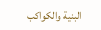البنية والكواكب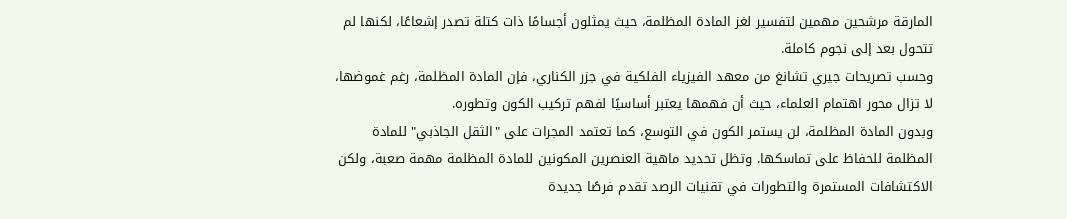المارقة مرشحين مهمين لتفسير لغز المادة المظلمة، حيث يمثلون أجسامًا ذات كتلة تصدر إشعاعًا، لكنها لم تتحول بعد إلى نجوم كاملة.
وحسب تصريحات جيري تشانغ من معهد الفيزياء الفلكية في جزر الكناري، فإن المادة المظلمة، رغم غموضها، لا تزال محور اهتمام العلماء، حيث أن فهمها يعتبر أساسيًا لفهم تركيب الكون وتطوره.
وبدون المادة المظلمة، لن يستمر الكون في التوسع، كما تعتمد المجرات على "الثقل الجاذبي" للمادة المظلمة للحفاظ على تماسكها. وتظل تحديد ماهية العنصرين المكونين للمادة المظلمة مهمة صعبة، ولكن الاكتشافات المستمرة والتطورات في تقنيات الرصد تقدم فرصًا جديدة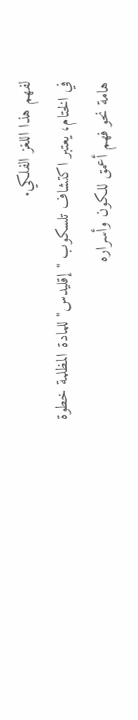لفهم هذا اللغز الفلكي.
في الختام، يعتبر اكتشاف تلسكوب "إقليدس" للمادة المظلمة خطوة هامة نحو فهم أعمق للكون وأسراره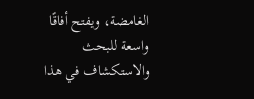الغامضة، ويفتح أفاقًا واسعة للبحث والاستكشاف في هذا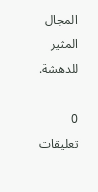المجال المثير للدهشة.

0 تعليقات